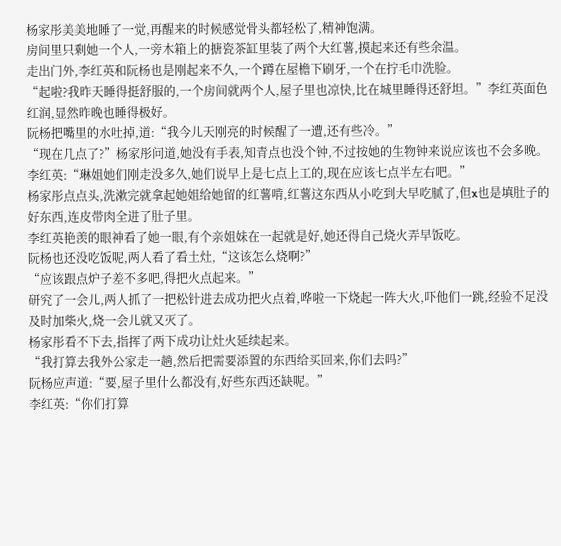杨家彤美美地睡了一觉,再醒来的时候感觉骨头都轻松了,精神饱满。
房间里只剩她一个人,一旁木箱上的搪瓷茶缸里装了两个大红薯,摸起来还有些余温。
走出门外,李红英和阮杨也是刚起来不久,一个蹲在屋檐下刷牙,一个在拧毛巾洗脸。
“起啦?我昨天睡得挺舒服的,一个房间就两个人,屋子里也凉快,比在城里睡得还舒坦。”李红英面色红润,显然昨晚也睡得极好。
阮杨把嘴里的水吐掉,道:“我今儿天刚亮的时候醒了一遭,还有些冷。”
“现在几点了?”杨家彤问道,她没有手表,知青点也没个钟,不过按她的生物钟来说应该也不会多晚。
李红英:“琳姐她们刚走没多久,她们说早上是七点上工的,现在应该七点半左右吧。”
杨家彤点点头,洗漱完就拿起她姐给她留的红薯啃,红薯这东西从小吃到大早吃腻了,但x也是填肚子的好东西,连皮带肉全进了肚子里。
李红英艳羡的眼神看了她一眼,有个亲姐妹在一起就是好,她还得自己烧火弄早饭吃。
阮杨也还没吃饭呢,两人看了看土灶,“这该怎么烧啊?”
“应该跟点炉子差不多吧,得把火点起来。”
研究了一会儿,两人抓了一把松针进去成功把火点着,哗啦一下烧起一阵大火,吓他们一跳,经验不足没及时加柴火,烧一会儿就又灭了。
杨家彤看不下去,指挥了两下成功让灶火延续起来。
“我打算去我外公家走一趟,然后把需要添置的东西给买回来,你们去吗?”
阮杨应声道:“要,屋子里什么都没有,好些东西还缺呢。”
李红英:“你们打算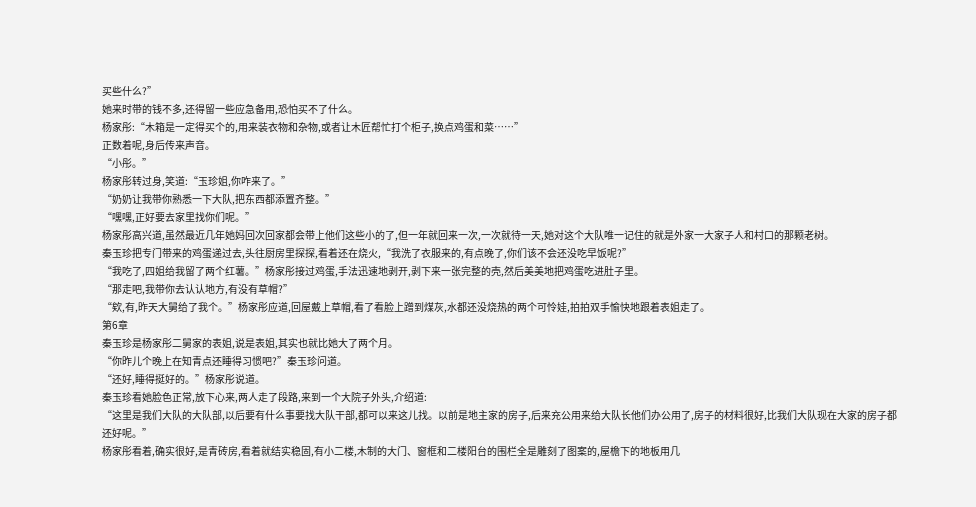买些什么?”
她来时带的钱不多,还得留一些应急备用,恐怕买不了什么。
杨家彤:“木箱是一定得买个的,用来装衣物和杂物,或者让木匠帮忙打个柜子,换点鸡蛋和菜……”
正数着呢,身后传来声音。
“小彤。”
杨家彤转过身,笑道:“玉珍姐,你咋来了。”
“奶奶让我带你熟悉一下大队,把东西都添置齐整。”
“嘿嘿,正好要去家里找你们呢。”
杨家彤高兴道,虽然最近几年她妈回次回家都会带上他们这些小的了,但一年就回来一次,一次就待一天,她对这个大队唯一记住的就是外家一大家子人和村口的那颗老树。
秦玉珍把专门带来的鸡蛋递过去,头往厨房里探探,看着还在烧火,“我洗了衣服来的,有点晚了,你们该不会还没吃早饭呢?”
“我吃了,四姐给我留了两个红薯。”杨家彤接过鸡蛋,手法迅速地剥开,剥下来一张完整的壳,然后美美地把鸡蛋吃进肚子里。
“那走吧,我带你去认认地方,有没有草帽?”
“欸,有,昨天大舅给了我个。”杨家彤应道,回屋戴上草帽,看了看脸上蹭到煤灰,水都还没烧热的两个可怜娃,拍拍双手愉快地跟着表姐走了。
第6章
秦玉珍是杨家彤二舅家的表姐,说是表姐,其实也就比她大了两个月。
“你昨儿个晚上在知青点还睡得习惯吧?”秦玉珍问道。
“还好,睡得挺好的。”杨家彤说道。
秦玉珍看她脸色正常,放下心来,两人走了段路,来到一个大院子外头,介绍道:
“这里是我们大队的大队部,以后要有什么事要找大队干部,都可以来这儿找。以前是地主家的房子,后来充公用来给大队长他们办公用了,房子的材料很好,比我们大队现在大家的房子都还好呢。”
杨家彤看着,确实很好,是青砖房,看着就结实稳固,有小二楼,木制的大门、窗框和二楼阳台的围栏全是雕刻了图案的,屋檐下的地板用几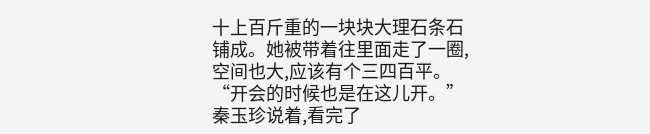十上百斤重的一块块大理石条石铺成。她被带着往里面走了一圈,空间也大,应该有个三四百平。
“开会的时候也是在这儿开。”秦玉珍说着,看完了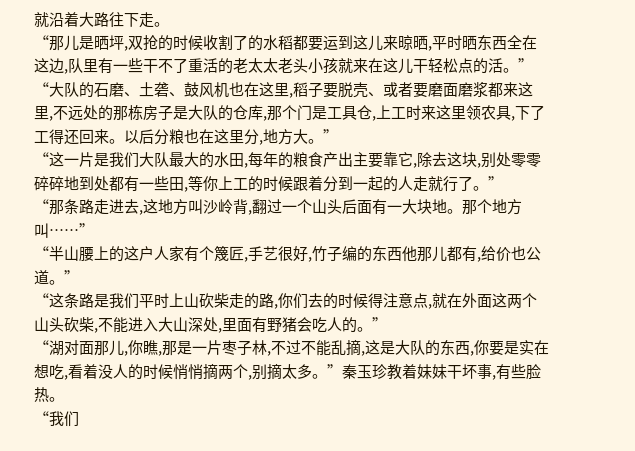就沿着大路往下走。
“那儿是晒坪,双抢的时候收割了的水稻都要运到这儿来晾晒,平时晒东西全在这边,队里有一些干不了重活的老太太老头小孩就来在这儿干轻松点的活。”
“大队的石磨、土砻、鼓风机也在这里,稻子要脱壳、或者要磨面磨浆都来这里,不远处的那栋房子是大队的仓库,那个门是工具仓,上工时来这里领农具,下了工得还回来。以后分粮也在这里分,地方大。”
“这一片是我们大队最大的水田,每年的粮食产出主要靠它,除去这块,别处零零碎碎地到处都有一些田,等你上工的时候跟着分到一起的人走就行了。”
“那条路走进去,这地方叫沙岭背,翻过一个山头后面有一大块地。那个地方叫……”
“半山腰上的这户人家有个篾匠,手艺很好,竹子编的东西他那儿都有,给价也公道。”
“这条路是我们平时上山砍柴走的路,你们去的时候得注意点,就在外面这两个山头砍柴,不能进入大山深处,里面有野猪会吃人的。”
“湖对面那儿,你瞧,那是一片枣子林,不过不能乱摘,这是大队的东西,你要是实在想吃,看着没人的时候悄悄摘两个,别摘太多。”秦玉珍教着妹妹干坏事,有些脸热。
“我们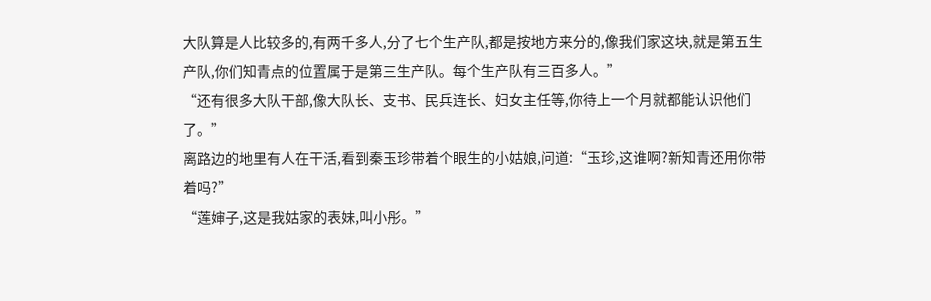大队算是人比较多的,有两千多人,分了七个生产队,都是按地方来分的,像我们家这块,就是第五生产队,你们知青点的位置属于是第三生产队。每个生产队有三百多人。”
“还有很多大队干部,像大队长、支书、民兵连长、妇女主任等,你待上一个月就都能认识他们了。”
离路边的地里有人在干活,看到秦玉珍带着个眼生的小姑娘,问道:“玉珍,这谁啊?新知青还用你带着吗?”
“莲婶子,这是我姑家的表妹,叫小彤。”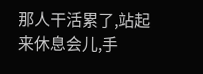那人干活累了,站起来休息会儿,手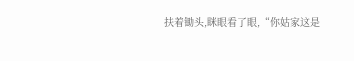扶着锄头,眯眼看了眼,“你姑家这是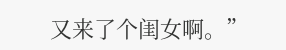又来了个闺女啊。”